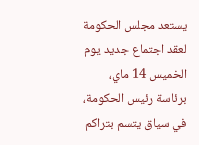يستعد مجلس الحكومة لعقد اجتماع جديد يوم الخميس 14 ماي، برئاسة رئيس الحكومة، في سياق يتسم بتراكم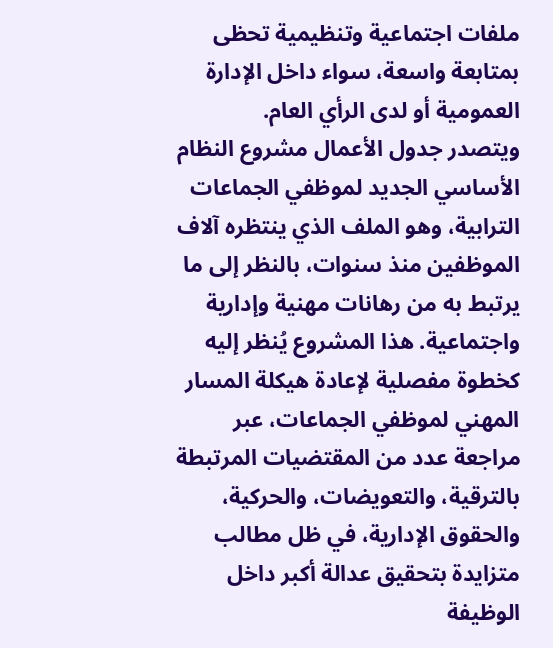ملفات اجتماعية وتنظيمية تحظى بمتابعة واسعة، سواء داخل الإدارة العمومية أو لدى الرأي العام.
ويتصدر جدول الأعمال مشروع النظام الأساسي الجديد لموظفي الجماعات الترابية، وهو الملف الذي ينتظره آلاف الموظفين منذ سنوات، بالنظر إلى ما يرتبط به من رهانات مهنية وإدارية واجتماعية. هذا المشروع يُنظر إليه كخطوة مفصلية لإعادة هيكلة المسار المهني لموظفي الجماعات، عبر مراجعة عدد من المقتضيات المرتبطة بالترقية، والتعويضات، والحركية، والحقوق الإدارية، في ظل مطالب متزايدة بتحقيق عدالة أكبر داخل الوظيفة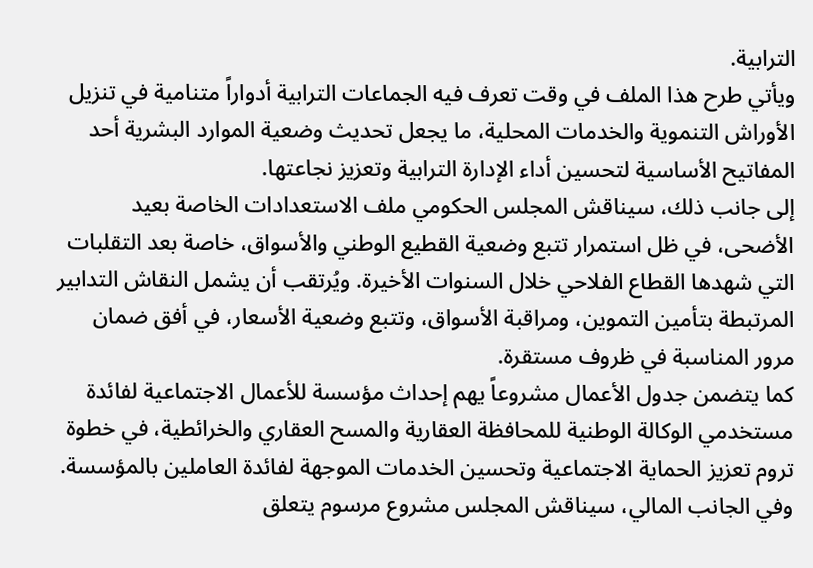الترابية.
ويأتي طرح هذا الملف في وقت تعرف فيه الجماعات الترابية أدواراً متنامية في تنزيل الأوراش التنموية والخدمات المحلية، ما يجعل تحديث وضعية الموارد البشرية أحد المفاتيح الأساسية لتحسين أداء الإدارة الترابية وتعزيز نجاعتها.
إلى جانب ذلك، سيناقش المجلس الحكومي ملف الاستعدادات الخاصة بعيد الأضحى، في ظل استمرار تتبع وضعية القطيع الوطني والأسواق، خاصة بعد التقلبات التي شهدها القطاع الفلاحي خلال السنوات الأخيرة. ويُرتقب أن يشمل النقاش التدابير المرتبطة بتأمين التموين، ومراقبة الأسواق، وتتبع وضعية الأسعار، في أفق ضمان مرور المناسبة في ظروف مستقرة.
كما يتضمن جدول الأعمال مشروعاً يهم إحداث مؤسسة للأعمال الاجتماعية لفائدة مستخدمي الوكالة الوطنية للمحافظة العقارية والمسح العقاري والخرائطية، في خطوة تروم تعزيز الحماية الاجتماعية وتحسين الخدمات الموجهة لفائدة العاملين بالمؤسسة.
وفي الجانب المالي، سيناقش المجلس مشروع مرسوم يتعلق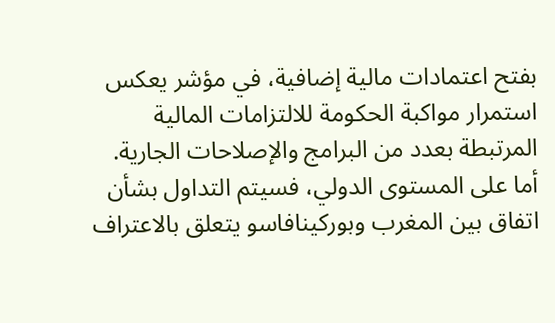بفتح اعتمادات مالية إضافية، في مؤشر يعكس استمرار مواكبة الحكومة للالتزامات المالية المرتبطة بعدد من البرامج والإصلاحات الجارية.
أما على المستوى الدولي، فسيتم التداول بشأن اتفاق بين المغرب وبوركينافاسو يتعلق بالاعتراف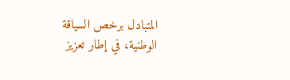المتبادل برخص السياقة الوطنية، في إطار تعزيز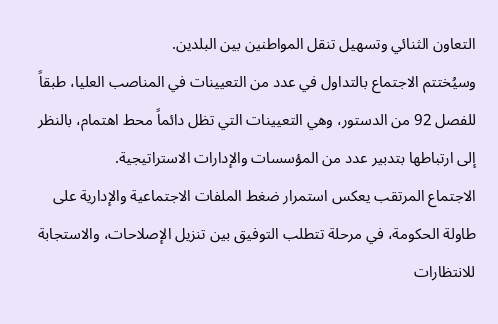التعاون الثنائي وتسهيل تنقل المواطنين بين البلدين.
وسيُختتم الاجتماع بالتداول في عدد من التعيينات في المناصب العليا، طبقاً للفصل 92 من الدستور، وهي التعيينات التي تظل دائماً محط اهتمام، بالنظر إلى ارتباطها بتدبير عدد من المؤسسات والإدارات الاستراتيجية.
الاجتماع المرتقب يعكس استمرار ضغط الملفات الاجتماعية والإدارية على طاولة الحكومة، في مرحلة تتطلب التوفيق بين تنزيل الإصلاحات، والاستجابة للانتظارات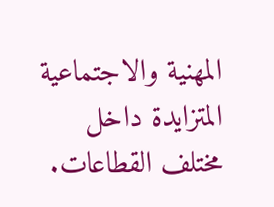المهنية والاجتماعية المتزايدة داخل مختلف القطاعات.